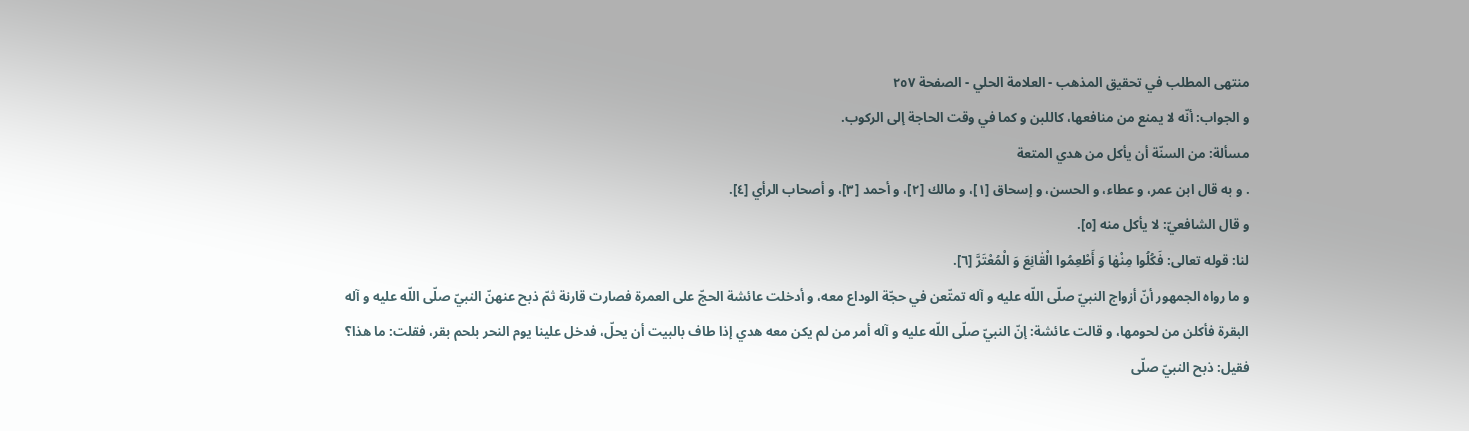منتهى المطلب في تحقيق المذهب - العلامة الحلي - الصفحة ٢٥٧
و الجواب: أنّه لا يمنع من منافعها، كاللبن و كما في وقت الحاجة إلى الركوب.
مسألة: من السنّة أن يأكل من هدي المتعة
. و به قال ابن عمر، و عطاء، و الحسن، و إسحاق [١]، و مالك [٢]، و أحمد [٣]، و أصحاب الرأي [٤].
و قال الشافعيّ: لا يأكل منه [٥].
لنا: قوله تعالى: فَكُلُوا مِنْهٰا وَ أَطْعِمُوا الْقٰانِعَ وَ الْمُعْتَرَّ [٦].
و ما رواه الجمهور أنّ أزواج النبيّ صلّى اللّه عليه و آله تمتّعن في حجّة الوداع معه، و أدخلت عائشة الحجّ على العمرة فصارت قارنة ثمّ ذبح عنهنّ النبيّ صلّى اللّه عليه و آله البقرة فأكلن من لحومها، و قالت عائشة: إنّ النبيّ صلّى اللّه عليه و آله أمر من لم يكن معه هدي إذا طاف بالبيت أن يحلّ، فدخل علينا يوم النحر بلحم بقر، فقلت: ما هذا؟ فقيل: ذبح النبيّ صلّى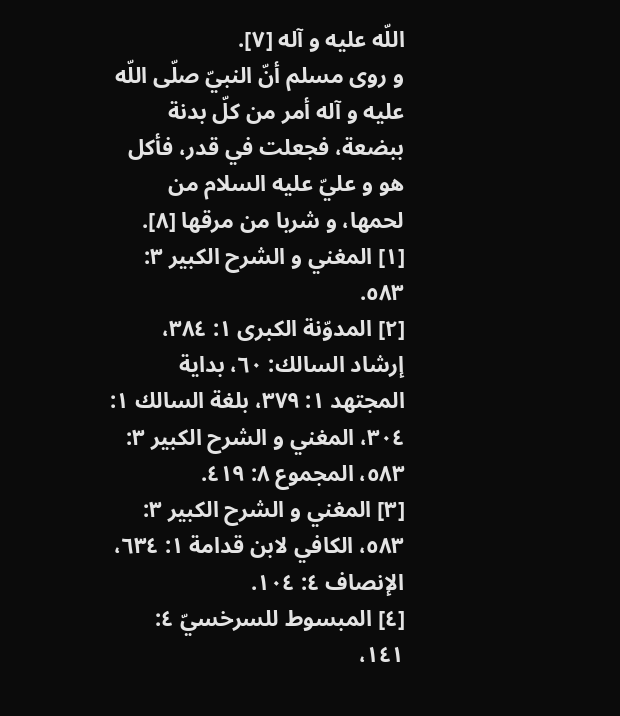اللّه عليه و آله [٧].
و روى مسلم أنّ النبيّ صلّى اللّه عليه و آله أمر من كلّ بدنة ببضعة، فجعلت في قدر، فأكل هو و عليّ عليه السلام من لحمها، و شربا من مرقها [٨].
[١] المغني و الشرح الكبير ٣: ٥٨٣.
[٢] المدوّنة الكبرى ١: ٣٨٤، إرشاد السالك: ٦٠، بداية المجتهد ١: ٣٧٩، بلغة السالك ١: ٣٠٤، المغني و الشرح الكبير ٣: ٥٨٣، المجموع ٨: ٤١٩.
[٣] المغني و الشرح الكبير ٣: ٥٨٣، الكافي لابن قدامة ١: ٦٣٤، الإنصاف ٤: ١٠٤.
[٤] المبسوط للسرخسيّ ٤: ١٤١،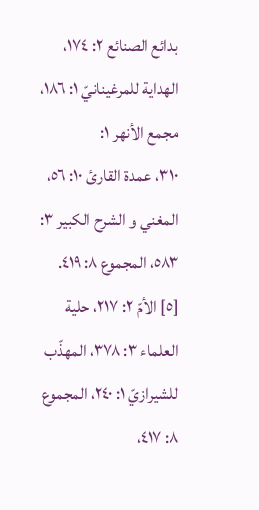بدائع الصنائع ٢: ١٧٤، الهداية للمرغينانيّ ١: ١٨٦، مجمع الأنهر ١:
٣١٠، عمدة القارئ ١٠: ٥٦، المغني و الشرح الكبير ٣: ٥٨٣، المجموع ٨: ٤١٩.
[٥] الأمّ ٢: ٢١٧، حلية العلماء ٣: ٣٧٨، المهذّب للشيرازيّ ١: ٢٤٠، المجموع ٨: ٤١٧،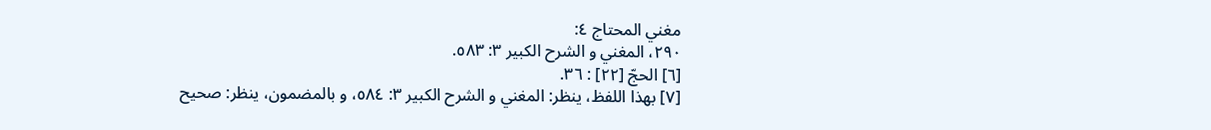مغني المحتاج ٤:
٢٩٠، المغني و الشرح الكبير ٣: ٥٨٣.
[٦] الحجّ [٢٢] : ٣٦.
[٧] بهذا اللفظ، ينظر: المغني و الشرح الكبير ٣: ٥٨٤، و بالمضمون، ينظر: صحيح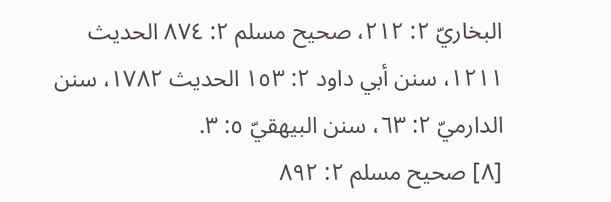البخاريّ ٢: ٢١٢، صحيح مسلم ٢: ٨٧٤ الحديث ١٢١١، سنن أبي داود ٢: ١٥٣ الحديث ١٧٨٢، سنن الدارميّ ٢: ٦٣، سنن البيهقيّ ٥: ٣.
[٨] صحيح مسلم ٢: ٨٩٢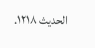الحديث ١٢١٨.